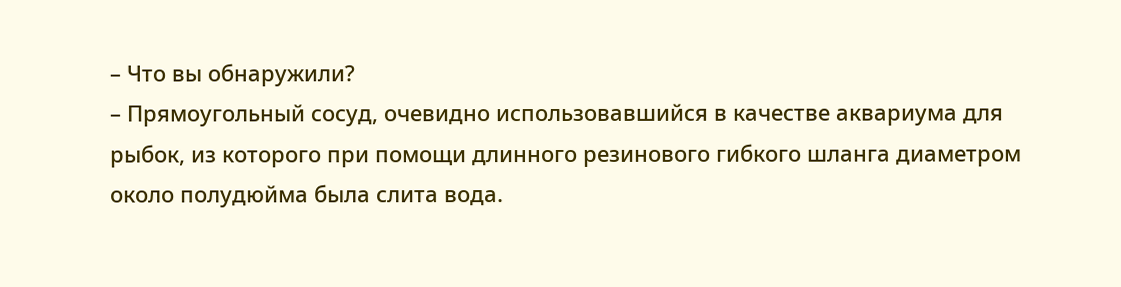– Что вы обнаружили?
– Прямоугольный сосуд, очевидно использовавшийся в качестве аквариума для рыбок, из которого при помощи длинного резинового гибкого шланга диаметром около полудюйма была слита вода.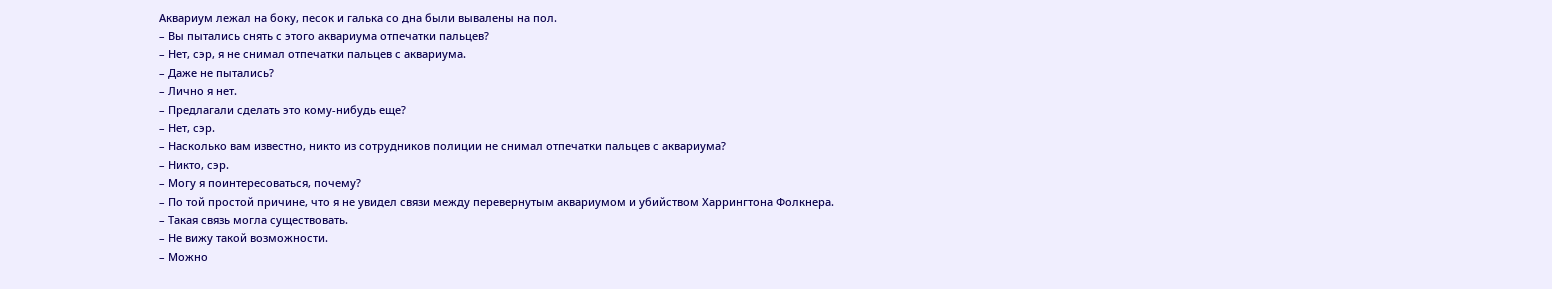Аквариум лежал на боку, песок и галька со дна были вывалены на пол.
– Вы пытались снять с этого аквариума отпечатки пальцев?
– Нет, сэр, я не снимал отпечатки пальцев с аквариума.
– Даже не пытались?
– Лично я нет.
– Предлагали сделать это кому-нибудь еще?
– Нет, сэр.
– Насколько вам известно, никто из сотрудников полиции не снимал отпечатки пальцев с аквариума?
– Никто, сэр.
– Могу я поинтересоваться, почему?
– По той простой причине, что я не увидел связи между перевернутым аквариумом и убийством Харрингтона Фолкнера.
– Такая связь могла существовать.
– Не вижу такой возможности.
– Можно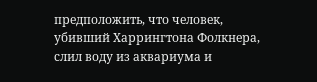предположить, что человек, убивший Харрингтона Фолкнера, слил воду из аквариума и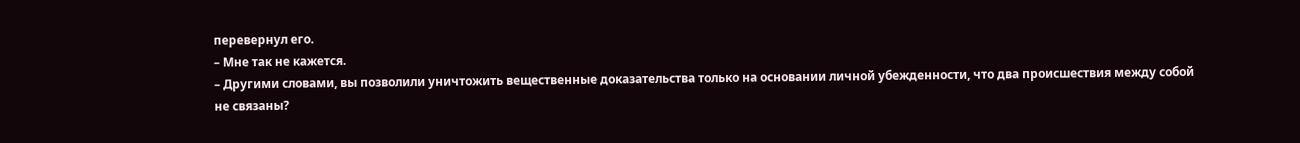перевернул его.
– Мне так не кажется.
– Другими словами, вы позволили уничтожить вещественные доказательства только на основании личной убежденности, что два происшествия между собой не связаны?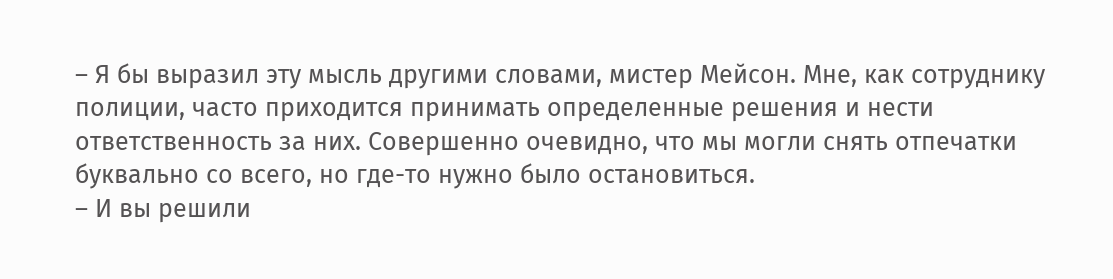– Я бы выразил эту мысль другими словами, мистер Мейсон. Мне, как сотруднику полиции, часто приходится принимать определенные решения и нести ответственность за них. Совершенно очевидно, что мы могли снять отпечатки буквально со всего, но где-то нужно было остановиться.
– И вы решили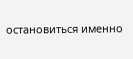остановиться именно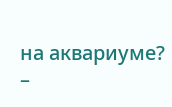на аквариуме?
–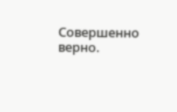Совершенно верно.